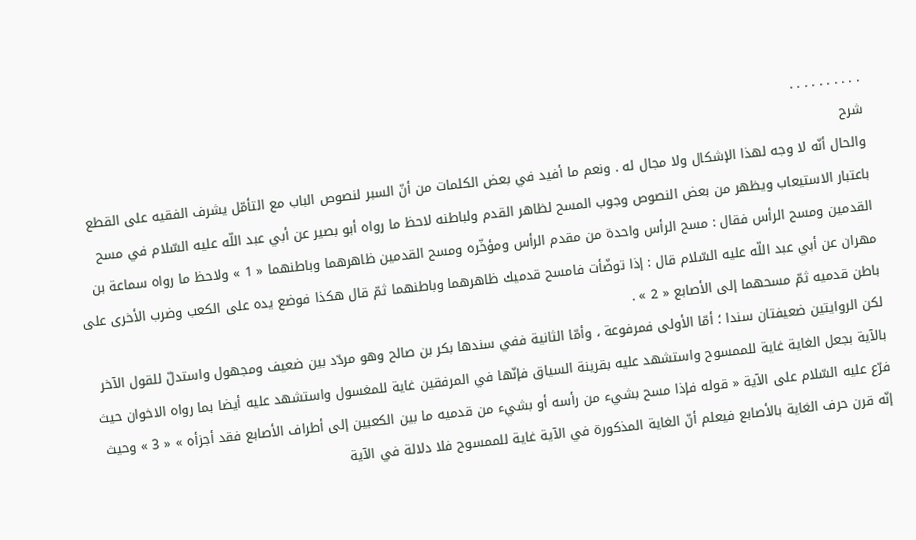. . . . . . . . . .
شرح
والحال أنّه لا وجه لهذا الإشكال ولا مجال له . ونعم ما أفيد في بعض الكلمات من أنّ السبر لنصوص الباب مع التأمّل يشرف الفقيه على القطع باعتبار الاستيعاب ويظهر من بعض النصوص وجوب المسح لظاهر القدم ولباطنه لاحظ ما رواه أبو بصير عن أبي عبد اللّه عليه السّلام في مسح القدمين ومسح الرأس فقال : مسح الرأس واحدة من مقدم الرأس ومؤخّره ومسح القدمين ظاهرهما وباطنهما « 1 » ولاحظ ما رواه سماعة بن مهران عن أبي عبد اللّه عليه السّلام قال : إذا توضّأت فامسح قدميك ظاهرهما وباطنهما ثمّ قال هكذا فوضع يده على الكعب وضرب الأخرى على باطن قدميه ثمّ مسحهما إلى الأصابع « 2 » .
لكن الروايتين ضعيفتان سندا ؛ أمّا الأولى فمرفوعة ، وأمّا الثانية ففي سندها بكر بن صالح وهو مردّد بين ضعيف ومجهول واستدلّ للقول الآخر بالآية بجعل الغاية غاية للممسوح واستشهد عليه بقرينة السياق فإنّها في المرفقين غاية للمغسول واستشهد عليه أيضا بما رواه الاخوان حيث فرّع عليه السّلام على الآية « قوله فإذا مسح بشيء من رأسه أو بشيء من قدميه ما بين الكعبين إلى أطراف الأصابع فقد أجزأه » « 3 » وحيث إنّه قرن حرف الغاية بالأصابع فيعلم أنّ الغاية المذكورة في الآية غاية للممسوح فلا دلالة في الآية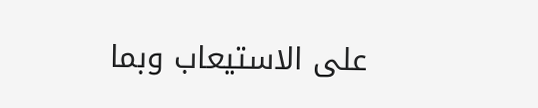على الاستيعاب وبما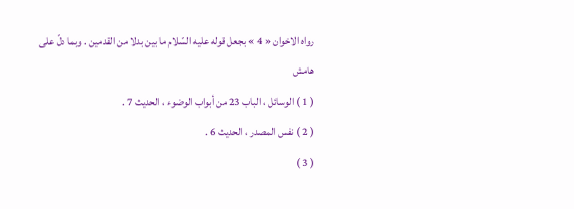رواه الاخوان « 4 » بجعل قوله عليه السّلام ما بين بدلا من القدمين . وبما دلّ على
هامش
( 1 ) الوسائل ، الباب 23 من أبواب الوضوء ، الحديث 7 .
( 2 ) نفس المصدر ، الحديث 6 .
( 3 )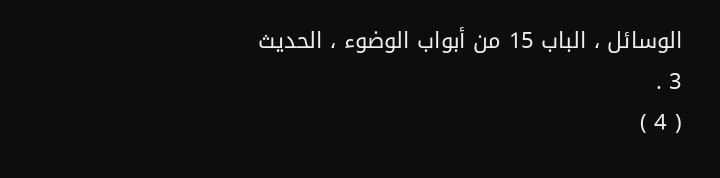الوسائل ، الباب 15 من أبواب الوضوء ، الحديث 3 .
( 4 )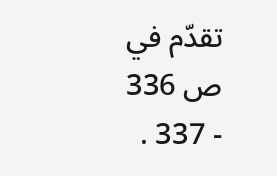تقدّم في ص 336 - 337 .